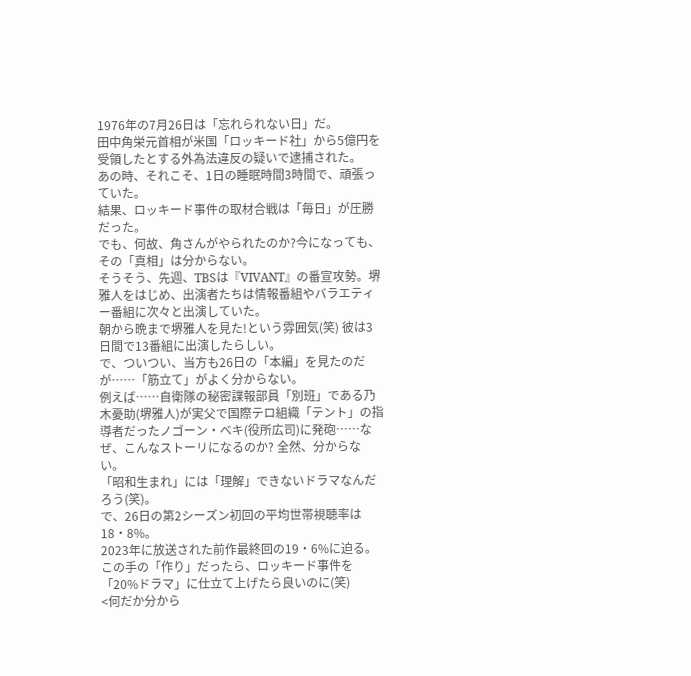1976年の7月26日は「忘れられない日」だ。
田中角栄元首相が米国「ロッキード社」から5億円を受領したとする外為法違反の疑いで逮捕された。
あの時、それこそ、1日の睡眠時間3時間で、頑張っていた。
結果、ロッキード事件の取材合戦は「毎日」が圧勝だった。
でも、何故、角さんがやられたのか?今になっても、その「真相」は分からない。
そうそう、先週、TBSは『VIVANT』の番宣攻勢。堺雅人をはじめ、出演者たちは情報番組やバラエティー番組に次々と出演していた。
朝から晩まで堺雅人を見た!という雰囲気(笑) 彼は3日間で13番組に出演したらしい。
で、ついつい、当方も26日の「本編」を見たのだが……「筋立て」がよく分からない。
例えば……自衛隊の秘密諜報部員「別班」である乃木憂助(堺雅人)が実父で国際テロ組織「テント」の指導者だったノゴーン・ベキ(役所広司)に発砲……なぜ、こんなストーリになるのか? 全然、分からない。
「昭和生まれ」には「理解」できないドラマなんだろう(笑)。
で、26日の第2シーズン初回の平均世帯視聴率は18・8%。
2023年に放送された前作最終回の19・6%に迫る。
この手の「作り」だったら、ロッキード事件を「20%ドラマ」に仕立て上げたら良いのに(笑)
<何だか分から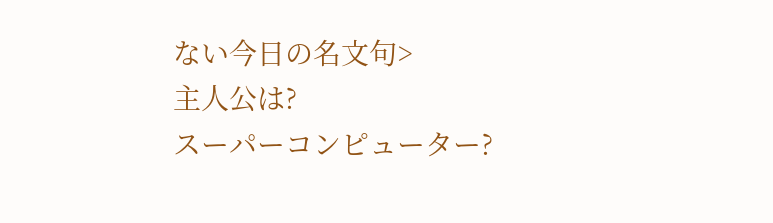ない今日の名文句>
主人公は?
スーパーコンピューター?